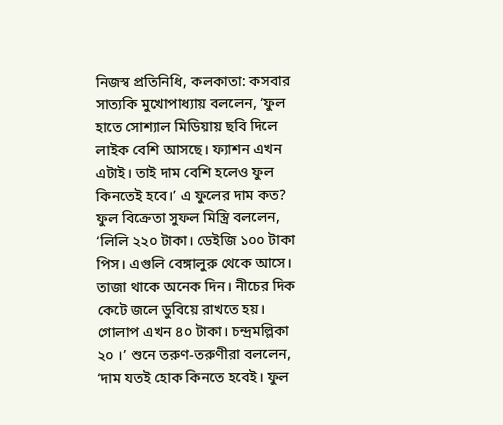নিজস্ব প্রতিনিধি, কলকাতা: কসবার সাত্যকি মুখোপাধ্যায় বললেন, ‘ফুল হাতে সোশ্যাল মিডিয়ায় ছবি দিলে লাইক বেশি আসছে। ফ্যাশন এখন এটাই। তাই দাম বেশি হলেও ফুল কিনতেই হবে।’ এ ফুলের দাম কত? ফুল বিক্রেতা সুফল মিস্ত্রি বললেন, ‘লিলি ২২০ টাকা। ডেইজি ১০০ টাকা পিস। এগুলি বেঙ্গালুরু থেকে আসে। তাজা থাকে অনেক দিন। নীচের দিক কেটে জলে ডুবিয়ে রাখতে হয়। গোলাপ এখন ৪০ টাকা। চন্দ্রমল্লিকা ২০ ।’ শুনে তরুণ-তরুণীরা বললেন, ‘দাম যতই হোক কিনতে হবেই। ফুল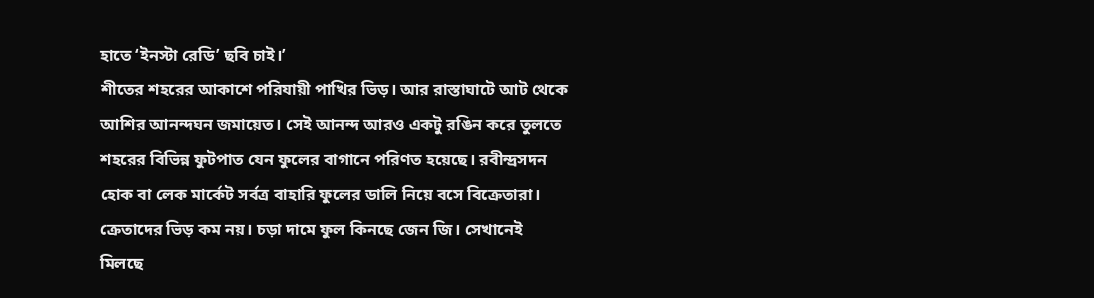হাতে ‘ইনস্টা রেডি’ ছবি চাই।’
শীতের শহরের আকাশে পরিযায়ী পাখির ভিড়। আর রাস্তাঘাটে আট থেকে আশির আনন্দঘন জমায়েত। সেই আনন্দ আরও একটু রঙিন করে তুলতে শহরের বিভিন্ন ফুটপাত যেন ফুলের বাগানে পরিণত হয়েছে। রবীন্দ্রসদন হোক বা লেক মার্কেট সর্বত্র বাহারি ফুলের ডালি নিয়ে বসে বিক্রেতারা। ক্রেতাদের ভিড় কম নয়। চড়া দামে ফুল কিনছে জেন জি। সেখানেই মিলছে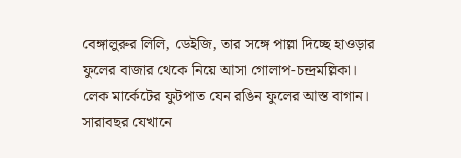বেঙ্গালুরুর লিলি, ডেইজি, তার সঙ্গে পাল্লা দিচ্ছে হাওড়ার ফুলের বাজার থেকে নিয়ে আসা গোলাপ-চন্দ্রমল্লিকা।
লেক মার্কেটের ফুটপাত যেন রঙিন ফুলের আস্ত বাগান। সারাবছর যেখানে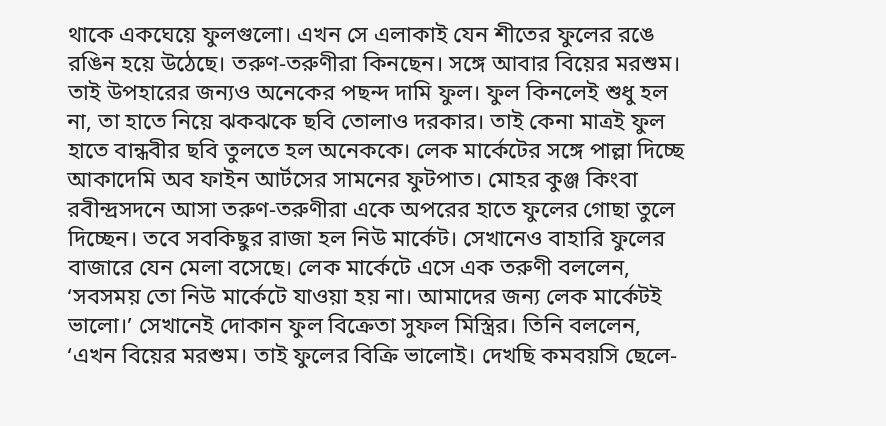থাকে একঘেয়ে ফুলগুলো। এখন সে এলাকাই যেন শীতের ফুলের রঙে রঙিন হয়ে উঠেছে। তরুণ-তরুণীরা কিনছেন। সঙ্গে আবার বিয়ের মরশুম। তাই উপহারের জন্যও অনেকের পছন্দ দামি ফুল। ফুল কিনলেই শুধু হল না, তা হাতে নিয়ে ঝকঝকে ছবি তোলাও দরকার। তাই কেনা মাত্রই ফুল হাতে বান্ধবীর ছবি তুলতে হল অনেককে। লেক মার্কেটের সঙ্গে পাল্লা দিচ্ছে আকাদেমি অব ফাইন আর্টসের সামনের ফুটপাত। মোহর কুঞ্জ কিংবা রবীন্দ্রসদনে আসা তরুণ-তরুণীরা একে অপরের হাতে ফুলের গোছা তুলে দিচ্ছেন। তবে সবকিছুর রাজা হল নিউ মার্কেট। সেখানেও বাহারি ফুলের বাজারে যেন মেলা বসেছে। লেক মার্কেটে এসে এক তরুণী বললেন, ‘সবসময় তো নিউ মার্কেটে যাওয়া হয় না। আমাদের জন্য লেক মার্কেটই ভালো।’ সেখানেই দোকান ফুল বিক্রেতা সুফল মিস্ত্রির। তিনি বললেন, ‘এখন বিয়ের মরশুম। তাই ফুলের বিক্রি ভালোই। দেখছি কমবয়সি ছেলে-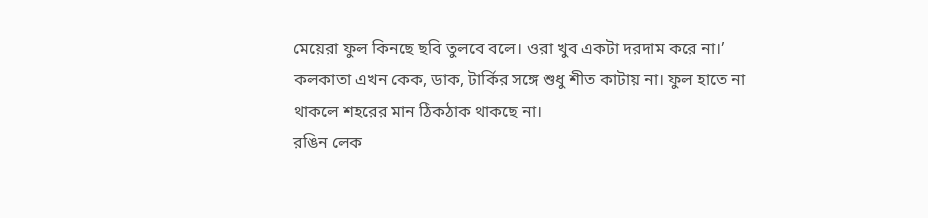মেয়েরা ফুল কিনছে ছবি তুলবে বলে। ওরা খুব একটা দরদাম করে না।’ কলকাতা এখন কেক, ডাক, টার্কির সঙ্গে শুধু শীত কাটায় না। ফুল হাতে না থাকলে শহরের মান ঠিকঠাক থাকছে না।
রঙিন লেক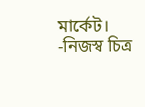মার্কেট। -নিজস্ব চিত্র